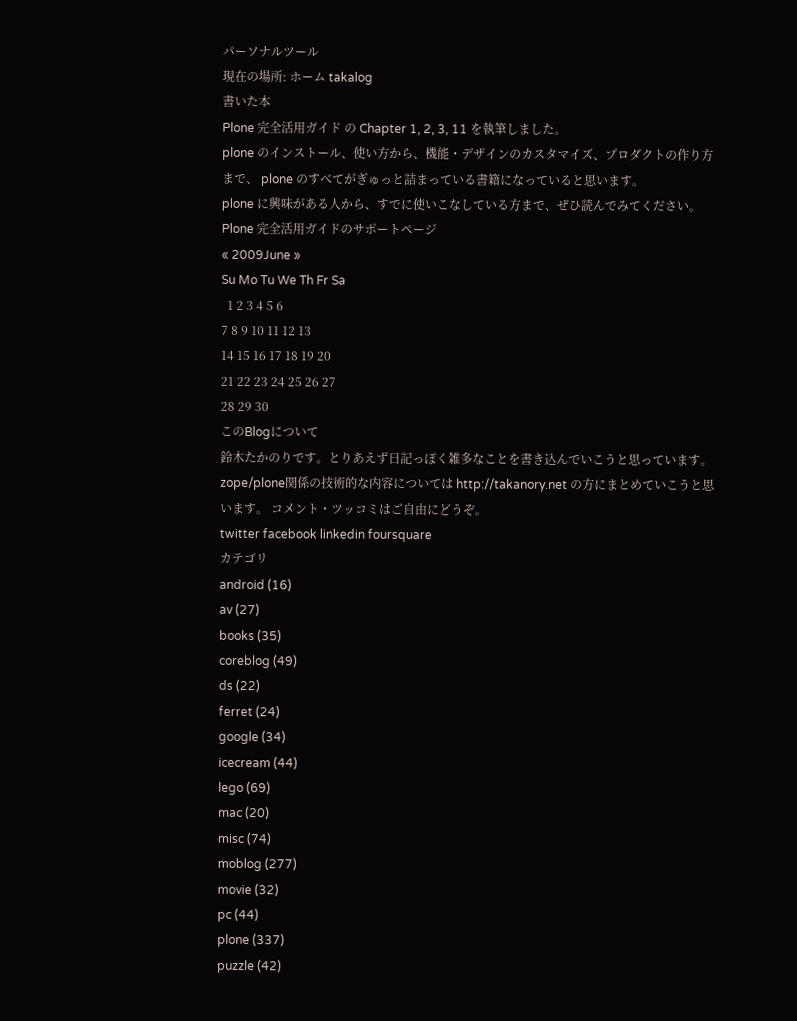パーソナルツール
現在の場所: ホーム takalog
書いた本
Plone 完全活用ガイド の Chapter 1, 2, 3, 11 を執筆しました。
plone のインストール、使い方から、機能・デザインのカスタマイズ、プロダクトの作り方まで、 plone のすべてがぎゅっと詰まっている書籍になっていると思います。
plone に興味がある人から、すでに使いこなしている方まで、ぜひ読んでみてください。
Plone 完全活用ガイドのサポートページ
« 2009June »
Su Mo Tu We Th Fr Sa
  1 2 3 4 5 6
7 8 9 10 11 12 13
14 15 16 17 18 19 20
21 22 23 24 25 26 27
28 29 30
このBlogについて
鈴木たかのりです。とりあえず日記っぽく雑多なことを書き込んでいこうと思っています。 zope/plone関係の技術的な内容については http://takanory.net の方にまとめていこうと思います。 コメント・ツッコミはご自由にどうぞ。
twitter facebook linkedin foursquare
カテゴリ
android (16)
av (27)
books (35)
coreblog (49)
ds (22)
ferret (24)
google (34)
icecream (44)
lego (69)
mac (20)
misc (74)
moblog (277)
movie (32)
pc (44)
plone (337)
puzzle (42)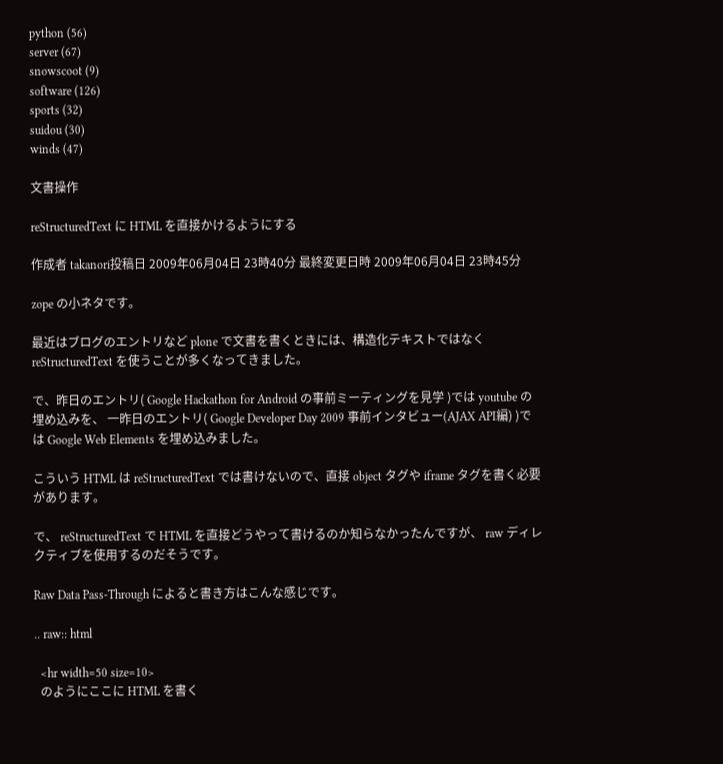python (56)
server (67)
snowscoot (9)
software (126)
sports (32)
suidou (30)
winds (47)

文書操作

reStructuredText に HTML を直接かけるようにする

作成者 takanori投稿日 2009年06月04日 23時40分 最終変更日時 2009年06月04日 23時45分

zope の小ネタです。

最近はブログのエントリなど plone で文書を書くときには、構造化テキストではなく reStructuredText を使うことが多くなってきました。

で、昨日のエントリ( Google Hackathon for Android の事前ミーティングを見学 )では youtube の埋め込みを、 一昨日のエントリ( Google Developer Day 2009 事前インタビュー(AJAX API編) )では Google Web Elements を埋め込みました。

こういう HTML は reStructuredText では書けないので、直接 object タグや iframe タグを書く必要があります。

で、 reStructuredText で HTML を直接どうやって書けるのか知らなかったんですが、 raw ディレクティブを使用するのだそうです。

Raw Data Pass-Through によると書き方はこんな感じです。

.. raw:: html

  <hr width=50 size=10>
  のようにここに HTML を書く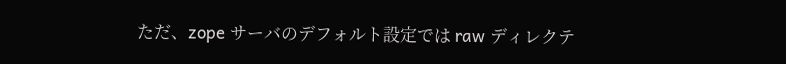ただ、zope サーバのデフォルト設定では raw ディレクテ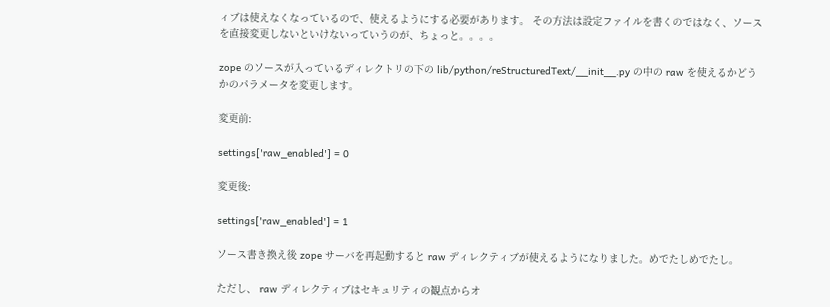ィブは使えなくなっているので、使えるようにする必要があります。 その方法は設定ファイルを書くのではなく、ソースを直接変更しないといけないっていうのが、ちょっと。。。。

zope のソースが入っているディレクトリの下の lib/python/reStructuredText/__init__.py の中の raw を使えるかどうかのパラメータを変更します。

変更前:

settings['raw_enabled'] = 0

変更後:

settings['raw_enabled'] = 1

ソース書き換え後 zope サーバを再起動すると raw ディレクティブが使えるようになりました。めでたしめでたし。

ただし、 raw ディレクティブはセキュリティの観点からオ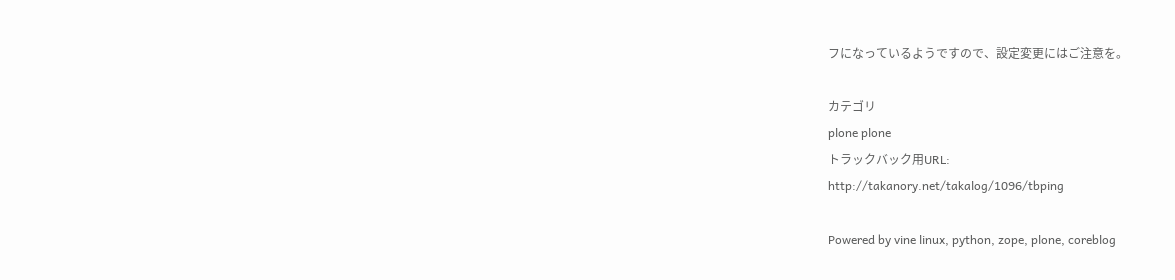フになっているようですので、設定変更にはご注意を。

カテゴリ
plone plone
トラックバック用URL:
http://takanory.net/takalog/1096/tbping

Powered by vine linux, python, zope, plone, coreblog